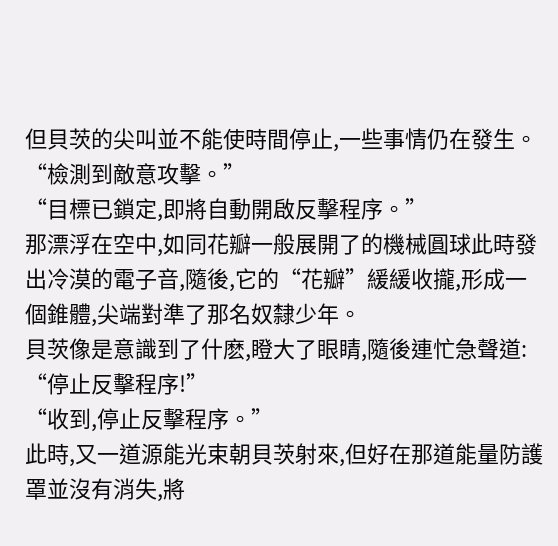但貝茨的尖叫並不能使時間停止,一些事情仍在發生。
“檢測到敵意攻擊。”
“目標已鎖定,即將自動開啟反擊程序。”
那漂浮在空中,如同花瓣一般展開了的機械圓球此時發出冷漠的電子音,隨後,它的“花瓣”緩緩收攏,形成一個錐體,尖端對準了那名奴隸少年。
貝茨像是意識到了什麽,瞪大了眼睛,隨後連忙急聲道:
“停止反擊程序!”
“收到,停止反擊程序。”
此時,又一道源能光束朝貝茨射來,但好在那道能量防護罩並沒有消失,將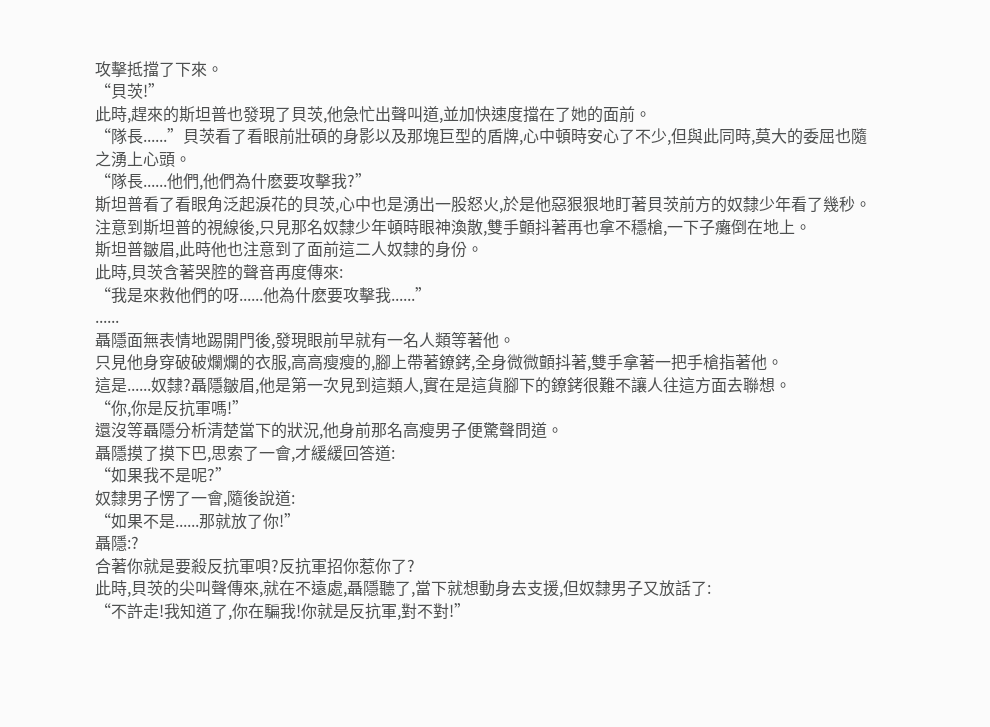攻擊抵擋了下來。
“貝茨!”
此時,趕來的斯坦普也發現了貝茨,他急忙出聲叫道,並加快速度擋在了她的面前。
“隊長......”貝茨看了看眼前壯碩的身影以及那塊巨型的盾牌,心中頓時安心了不少,但與此同時,莫大的委屈也隨之湧上心頭。
“隊長......他們,他們為什麽要攻擊我?”
斯坦普看了看眼角泛起淚花的貝茨,心中也是湧出一股怒火,於是他惡狠狠地盯著貝茨前方的奴隸少年看了幾秒。
注意到斯坦普的視線後,只見那名奴隸少年頓時眼神渙散,雙手顫抖著再也拿不穩槍,一下子癱倒在地上。
斯坦普皺眉,此時他也注意到了面前這二人奴隸的身份。
此時,貝茨含著哭腔的聲音再度傳來:
“我是來救他們的呀......他為什麽要攻擊我......”
......
聶隱面無表情地踢開門後,發現眼前早就有一名人類等著他。
只見他身穿破破爛爛的衣服,高高瘦瘦的,腳上帶著鐐銬,全身微微顫抖著,雙手拿著一把手槍指著他。
這是......奴隸?聶隱皺眉,他是第一次見到這類人,實在是這貨腳下的鐐銬很難不讓人往這方面去聯想。
“你,你是反抗軍嗎!”
還沒等聶隱分析清楚當下的狀況,他身前那名高瘦男子便驚聲問道。
聶隱摸了摸下巴,思索了一會,才緩緩回答道:
“如果我不是呢?”
奴隸男子愣了一會,隨後說道:
“如果不是......那就放了你!”
聶隱:?
合著你就是要殺反抗軍唄?反抗軍招你惹你了?
此時,貝茨的尖叫聲傳來,就在不遠處,聶隱聽了,當下就想動身去支援,但奴隸男子又放話了:
“不許走!我知道了,你在騙我!你就是反抗軍,對不對!”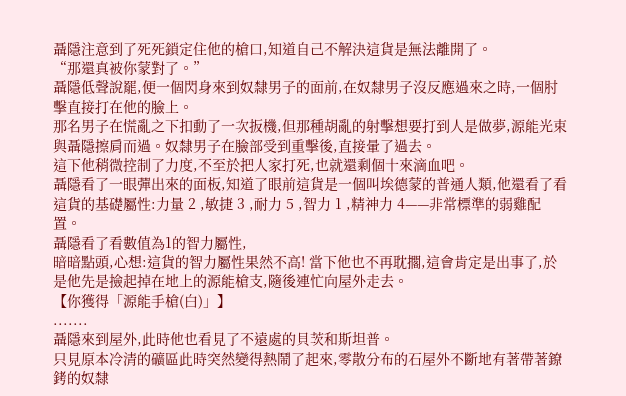聶隱注意到了死死鎖定住他的槍口,知道自己不解決這貨是無法離開了。
“那還真被你蒙對了。”
聶隱低聲說罷,便一個閃身來到奴隸男子的面前,在奴隸男子沒反應過來之時,一個肘擊直接打在他的臉上。
那名男子在慌亂之下扣動了一次扳機,但那種胡亂的射擊想要打到人是做夢,源能光束與聶隱擦肩而過。奴隸男子在臉部受到重擊後,直接暈了過去。
這下他稍微控制了力度,不至於把人家打死,也就還剩個十來滴血吧。
聶隱看了一眼彈出來的面板,知道了眼前這貨是一個叫埃德蒙的普通人類,他還看了看這貨的基礎屬性:力量 2 ,敏捷 3 ,耐力 5 ,智力 1 ,精神力 4——非常標準的弱雞配置。
聶隱看了看數值為1的智力屬性,
暗暗點頭,心想:這貨的智力屬性果然不高! 當下他也不再耽擱,這會肯定是出事了,於是他先是撿起掉在地上的源能槍支,隨後連忙向屋外走去。
【你獲得「源能手槍(白)」】
.......
聶隱來到屋外,此時他也看見了不遠處的貝茨和斯坦普。
只見原本冷清的礦區此時突然變得熱鬧了起來,零散分布的石屋外不斷地有著帶著鐐銬的奴隸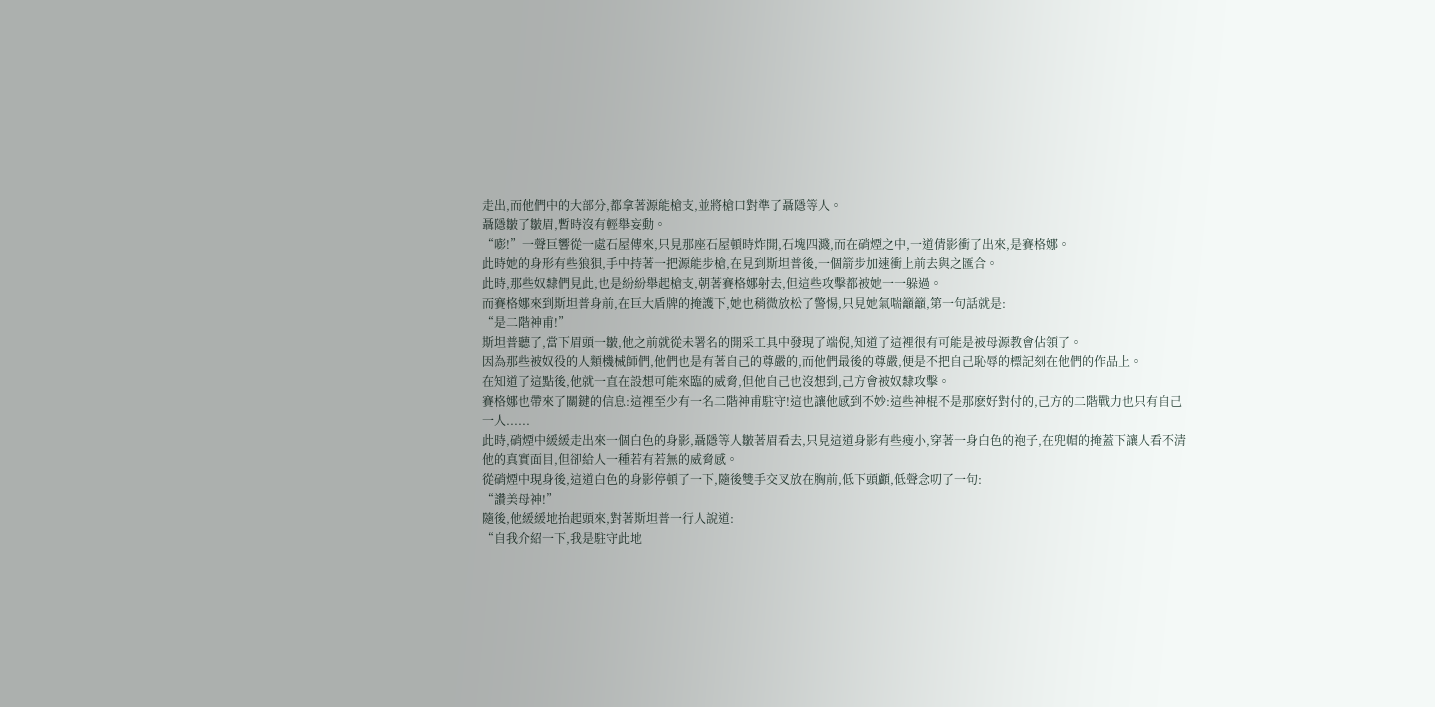走出,而他們中的大部分,都拿著源能槍支,並將槍口對準了聶隱等人。
聶隱皺了皺眉,暫時沒有輕舉妄動。
“嘭!”一聲巨響從一處石屋傳來,只見那座石屋頓時炸開,石塊四濺,而在硝煙之中,一道倩影衝了出來,是賽格娜。
此時她的身形有些狼狽,手中持著一把源能步槍,在見到斯坦普後,一個箭步加速衝上前去與之匯合。
此時,那些奴隸們見此,也是紛紛舉起槍支,朝著賽格娜射去,但這些攻擊都被她一一躲過。
而賽格娜來到斯坦普身前,在巨大盾牌的掩護下,她也稍微放松了警惕,只見她氣喘籲籲,第一句話就是:
“是二階神甫!”
斯坦普聽了,當下眉頭一皺,他之前就從未署名的開采工具中發現了端倪,知道了這裡很有可能是被母源教會佔領了。
因為那些被奴役的人類機械師們,他們也是有著自己的尊嚴的,而他們最後的尊嚴,便是不把自己恥辱的標記刻在他們的作品上。
在知道了這點後,他就一直在設想可能來臨的威脅,但他自己也沒想到,己方會被奴隸攻擊。
賽格娜也帶來了關鍵的信息:這裡至少有一名二階神甫駐守!這也讓他感到不妙:這些神棍不是那麽好對付的,己方的二階戰力也只有自己一人......
此時,硝煙中緩緩走出來一個白色的身影,聶隱等人皺著眉看去,只見這道身影有些瘦小,穿著一身白色的袍子,在兜帽的掩蓋下讓人看不清他的真實面目,但卻給人一種若有若無的威脅感。
從硝煙中現身後,這道白色的身影停頓了一下,隨後雙手交叉放在胸前,低下頭顱,低聲念叨了一句:
“讚美母神!”
隨後,他緩緩地抬起頭來,對著斯坦普一行人說道:
“自我介紹一下,我是駐守此地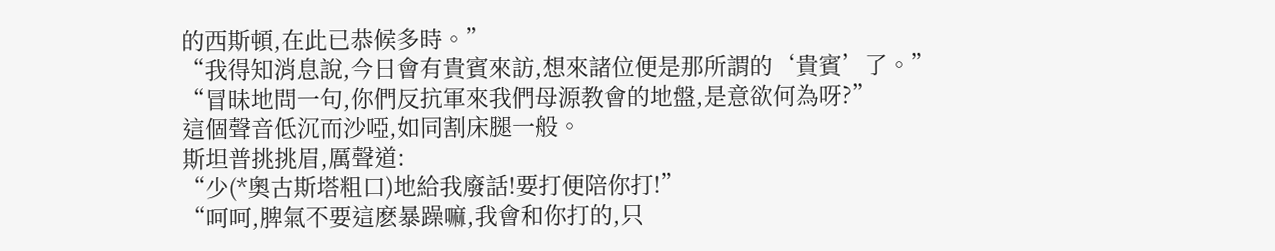的西斯頓,在此已恭候多時。”
“我得知消息說,今日會有貴賓來訪,想來諸位便是那所謂的‘貴賓’了。”
“冒昧地問一句,你們反抗軍來我們母源教會的地盤,是意欲何為呀?”
這個聲音低沉而沙啞,如同割床腿一般。
斯坦普挑挑眉,厲聲道:
“少(*奧古斯塔粗口)地給我廢話!要打便陪你打!”
“呵呵,脾氣不要這麽暴躁嘛,我會和你打的,只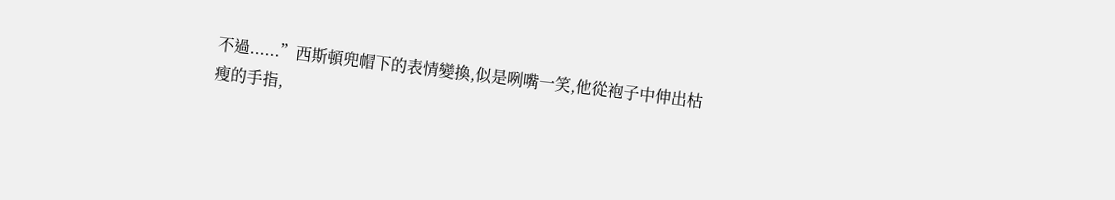不過......”西斯頓兜帽下的表情變換,似是咧嘴一笑,他從袍子中伸出枯瘦的手指,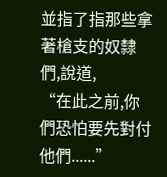並指了指那些拿著槍支的奴隸們,說道,
“在此之前,你們恐怕要先對付他們......”